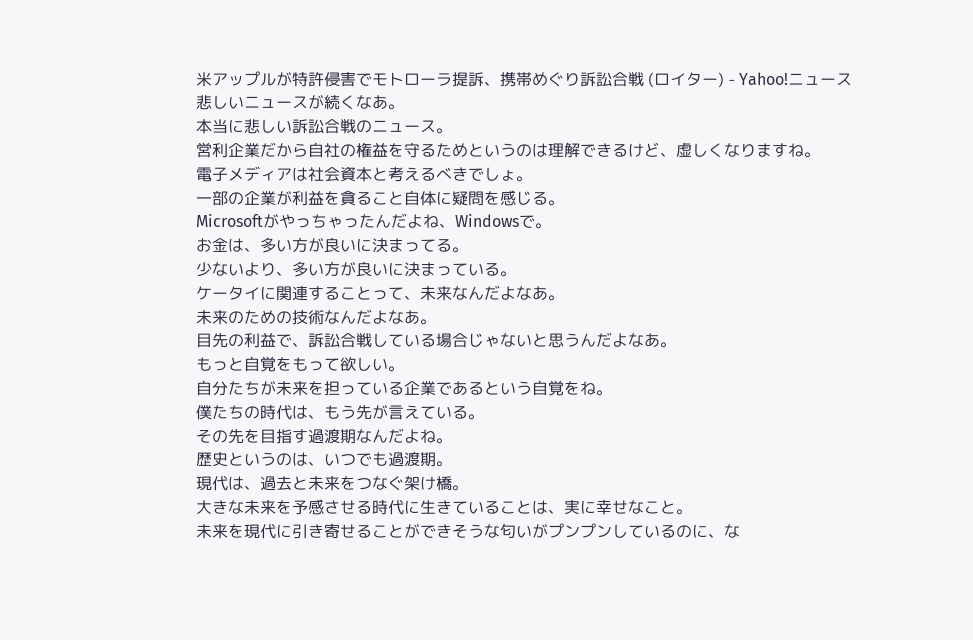米アップルが特許侵害でモトローラ提訴、携帯めぐり訴訟合戦 (ロイター) - Yahoo!ニュース
悲しいニュースが続くなあ。
本当に悲しい訴訟合戦のニュース。
営利企業だから自社の権益を守るためというのは理解できるけど、虚しくなりますね。
電子メディアは社会資本と考えるべきでしょ。
一部の企業が利益を貪ること自体に疑問を感じる。
Microsoftがやっちゃったんだよね、Windowsで。
お金は、多い方が良いに決まってる。
少ないより、多い方が良いに決まっている。
ケータイに関連することって、未来なんだよなあ。
未来のための技術なんだよなあ。
目先の利益で、訴訟合戦している場合じゃないと思うんだよなあ。
もっと自覚をもって欲しい。
自分たちが未来を担っている企業であるという自覚をね。
僕たちの時代は、もう先が言えている。
その先を目指す過渡期なんだよね。
歴史というのは、いつでも過渡期。
現代は、過去と未来をつなぐ架け橋。
大きな未来を予感させる時代に生きていることは、実に幸せなこと。
未来を現代に引き寄せることができそうな匂いがプンプンしているのに、な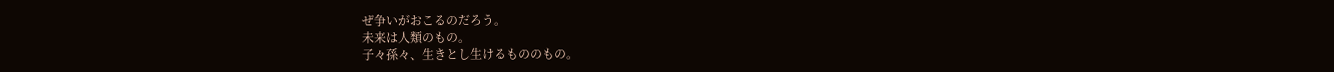ぜ争いがおこるのだろう。
未来は人類のもの。
子々孫々、生きとし生けるもののもの。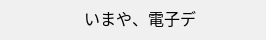いまや、電子デ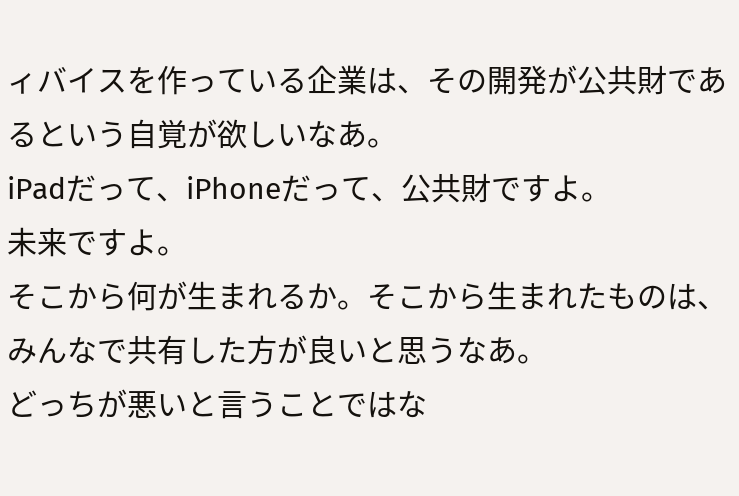ィバイスを作っている企業は、その開発が公共財であるという自覚が欲しいなあ。
iPadだって、iPhoneだって、公共財ですよ。
未来ですよ。
そこから何が生まれるか。そこから生まれたものは、みんなで共有した方が良いと思うなあ。
どっちが悪いと言うことではな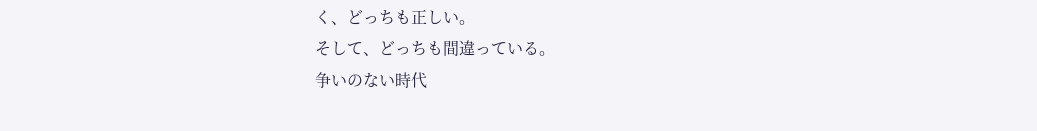く、どっちも正しい。
そして、どっちも間違っている。
争いのない時代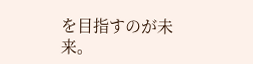を目指すのが未来。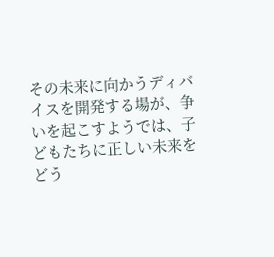その未来に向かうディバイスを開発する場が、争いを起こすようでは、子どもたちに正しい未来をどう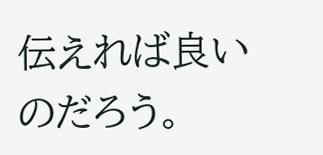伝えれば良いのだろう。